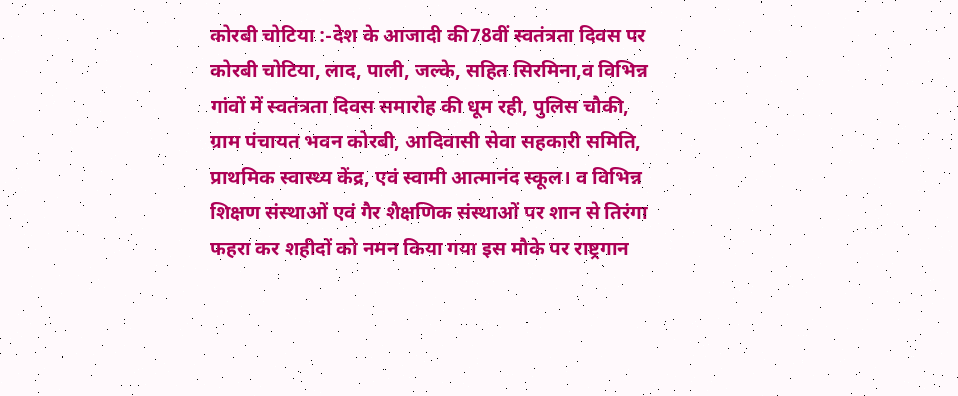कोरबी चोटिया :-देश के आजादी की78वीं स्वतंत्रता दिवस पर कोरबी चोटिया, लाद, पाली, जल्के, सहित सिरमिना,व विभिन्न गांवों में स्वतंत्रता दिवस समारोह की धूम रही, पुलिस चौकी, ग्राम पंचायत भवन कोरबी, आदिवासी सेवा सहकारी समिति, प्राथमिक स्वास्थ्य केंद्र, एवं स्वामी आत्मानंद स्कूल। व विभिन्न शिक्षण संस्थाओं एवं गैर शैक्षणिक संस्थाओं पर शान से तिरंगा फहरा कर शहीदों को नमन किया गया इस मौके पर राष्ट्रगान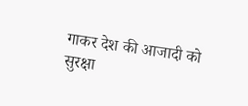गाकर देश की आजादी को सुरक्षा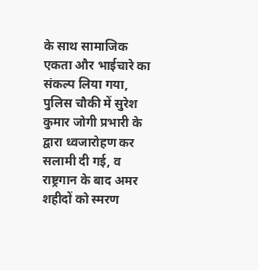के साथ सामाजिक एकता और भाईचारे का संकल्प लिया गया,
पुलिस चौकी में सुरेश कुमार जोगी प्रभारी के द्वारा ध्वजारोहण कर सलामी दी गई, व राष्ट्रगान के बाद अमर शहीदों को स्मरण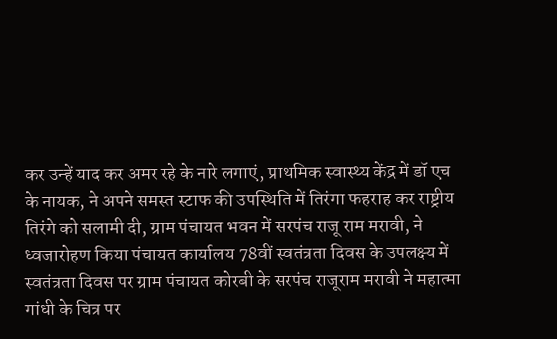कर उन्हें याद कर अमर रहे के नारे लगाएं, प्राथमिक स्वास्थ्य केंद्र में डॉ एच के नायक, ने अपने समस्त स्टाफ की उपस्थिति में तिरंगा फहराह कर राष्ट्रीय तिरंगे को सलामी दी, ग्राम पंचायत भवन में सरपंच राजू राम मरावी, ने ध्वजारोहण किया पंचायत कार्यालय 78वीं स्वतंत्रता दिवस के उपलक्ष्य में स्वतंत्रता दिवस पर ग्राम पंचायत कोरबी के सरपंच राजूराम मरावी ने महात्मा गांधी के चित्र पर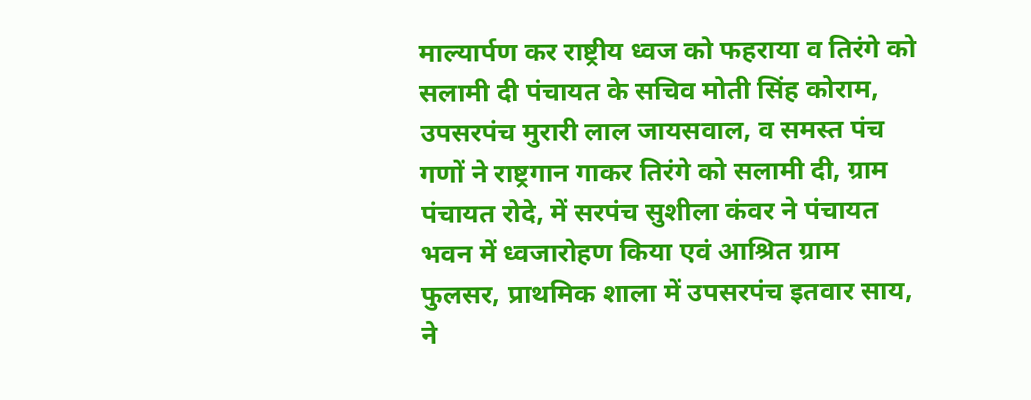माल्यार्पण कर राष्ट्रीय ध्वज को फहराया व तिरंगे को सलामी दी पंचायत के सचिव मोती सिंह कोराम, उपसरपंच मुरारी लाल जायसवाल, व समस्त पंच गणों ने राष्ट्रगान गाकर तिरंगे को सलामी दी, ग्राम पंचायत रोदे, में सरपंच सुशीला कंवर ने पंचायत भवन में ध्वजारोहण किया एवं आश्रित ग्राम फुलसर, प्राथमिक शाला में उपसरपंच इतवार साय, ने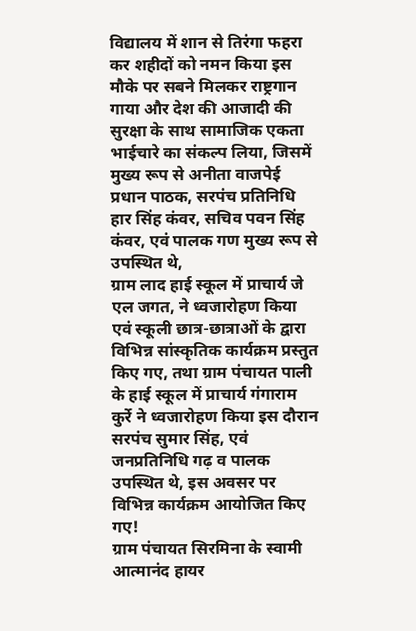विद्यालय में शान से तिरंगा फहरा कर शहीदों को नमन किया इस मौके पर सबने मिलकर राष्ट्रगान गाया और देश की आजादी की सुरक्षा के साथ सामाजिक एकता भाईचारे का संकल्प लिया, जिसमें मुख्य रूप से अनीता वाजपेई प्रधान पाठक, सरपंच प्रतिनिधि हार सिंह कंवर, सचिव पवन सिंह कंवर, एवं पालक गण मुख्य रूप से उपस्थित थे,
ग्राम लाद हाई स्कूल में प्राचार्य जे एल जगत, ने ध्वजारोहण किया एवं स्कूली छात्र-छात्राओं के द्वारा विभिन्न सांस्कृतिक कार्यक्रम प्रस्तुत किए गए, तथा ग्राम पंचायत पाली के हाई स्कूल में प्राचार्य गंगाराम कुर्रे ने ध्वजारोहण किया इस दौरान सरपंच सुमार सिंह, एवं जनप्रतिनिधि गढ़ व पालक उपस्थित थे, इस अवसर पर विभिन्न कार्यक्रम आयोजित किए गए!
ग्राम पंचायत सिरमिना के स्वामी आत्मानंद हायर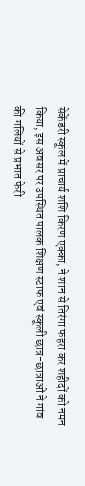सेकेंडरी स्कूल में प्राचार्य शशि किरण एक्का, ने शान से तिरंगा फहरा कर शहीदों को नमन किया, इस अवसर पर उपस्थित पालक शिक्षण स्टाफ एवं स्कूली छात्र-छात्राओं ने गांव की गलियों से प्रभात फेरी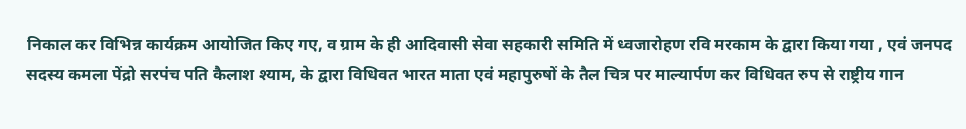निकाल कर विभिन्न कार्यक्रम आयोजित किए गए, व ग्राम के ही आदिवासी सेवा सहकारी समिति में ध्वजारोहण रवि मरकाम के द्वारा किया गया , एवं जनपद सदस्य कमला पेंद्रो सरपंच पति कैलाश श्याम, के द्वारा विधिवत भारत माता एवं महापुरुषों के तैल चित्र पर माल्यार्पण कर विधिवत रुप से राष्ट्रीय गान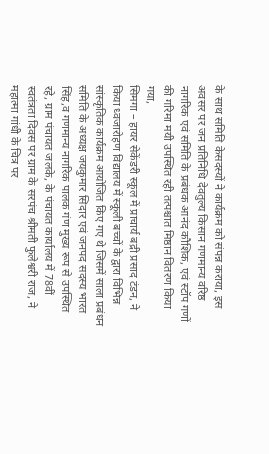के साथ समिति केसदस्यों ने कार्यक्रम को संपन्न कराया, इस अवसर पर जन प्रतिनिधि देवतुल्य किसान गणमान्य वरिष्ठ नागरिक एवं समिति के प्रबंधक आनंद कौशिक, एवं स्टॉप गणों की गरिमा मयी उपस्थित रही तत्पश्चात मिष्ठान वितरण किया गया,
सिमगा – हायर सेकेंडरी स्कूल में प्राचार्य बद्री प्रसाद टंडन, ने किया ध्वजारोहण विद्यालय में स्कूली बच्चों के द्वारा विभिन्न सांस्कृतिक कार्यक्रम आयोजित किए गए थे जिसमें साला प्रबंधन समिति के अध्यक्ष जयकुमार सिदार एवं जनपद सदस्य भारत सिंह,व गणमान्य नागरिक पालक गंण मुख्य रूप से उपस्थित रहे, ग्राम पंचायत जलके, के पंचायत कार्यालय में 78वीं स्वतंत्रता दिवस पर ग्राम के सरपंच श्रीमती फुलेश्वरी राज, ने महात्मा गांधी के चित्र पर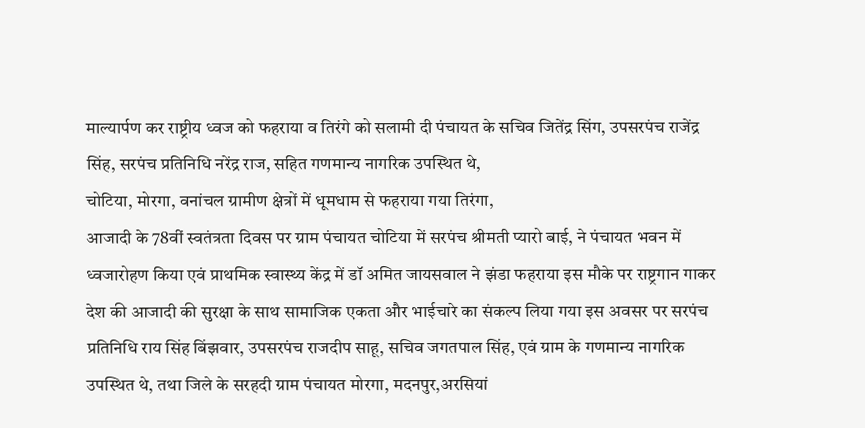माल्यार्पण कर राष्ट्रीय ध्वज को फहराया व तिरंगे को सलामी दी पंचायत के सचिव जितेंद्र सिंग, उपसरपंच राजेंद्र सिंह, सरपंच प्रतिनिधि नरेंद्र राज, सहित गणमान्य नागरिक उपस्थित थे,
चोटिया, मोरगा, वनांचल ग्रामीण क्षेत्रों में धूमधाम से फहराया गया तिरंगा,
आजादी के 78वीं स्वतंत्रता दिवस पर ग्राम पंचायत चोटिया में सरपंच श्रीमती प्यारो बाई, ने पंचायत भवन में ध्वजारोहण किया एवं प्राथमिक स्वास्थ्य केंद्र में डॉ अमित जायसवाल ने झंडा फहराया इस मौके पर राष्ट्रगान गाकर देश की आजादी की सुरक्षा के साथ सामाजिक एकता और भाईचारे का संकल्प लिया गया इस अवसर पर सरपंच प्रतिनिधि राय सिंह बिंझवार, उपसरपंच राजदीप साहू, सचिव जगतपाल सिंह, एवं ग्राम के गणमान्य नागरिक उपस्थित थे, तथा जिले के सरहदी ग्राम पंचायत मोरगा, मदनपुर,अरसियां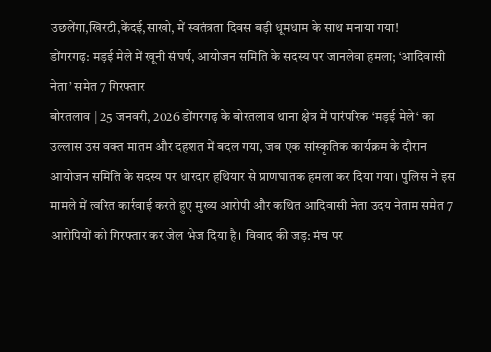उछलेंगा,खिरटी,केंदई,साखो, में स्वतंत्रता दिवस बड़ी धूमधाम के साथ मनाया गया!
डोंगरगढ़: मड़ई मेले में खूनी संघर्ष, आयोजन समिति के सदस्य पर जानलेवा हमला; ‘आदिवासी नेता’ समेत 7 गिरफ्तार
बोरतलाव | 25 जनवरी, 2026 डोंगरगढ़ के बोरतलाव थाना क्षेत्र में पारंपरिक ‘मड़ई मेले‘ का उल्लास उस वक्त मातम और दहशत में बदल गया, जब एक सांस्कृतिक कार्यक्रम के दौरान आयोजन समिति के सदस्य पर धारदार हथियार से प्राणघातक हमला कर दिया गया। पुलिस ने इस मामले में त्वरित कार्रवाई करते हुए मुख्य आरोपी और कथित आदिवासी नेता उदय नेताम समेत 7 आरोपियों को गिरफ्तार कर जेल भेज दिया है। विवाद की जड़: मंच पर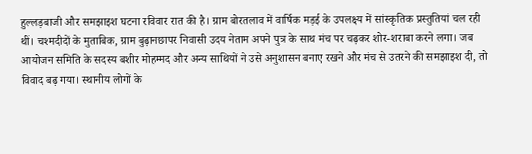हुल्लड़बाजी और समझाइश घटना रविवार रात की है। ग्राम बोरतलाव में वार्षिक मड़ई के उपलक्ष्य में सांस्कृतिक प्रस्तुतियां चल रही थीं। चश्मदीदों के मुताबिक, ग्राम बुढ़ानछापर निवासी उदय नेताम अपने पुत्र के साथ मंच पर चढ़कर शोर-शराबा करने लगा। जब आयोजन समिति के सदस्य बशीर मोहम्मद और अन्य साथियों ने उसे अनुशासन बनाए रखने और मंच से उतरने की समझाइश दी, तो विवाद बढ़ गया। स्थानीय लोगों के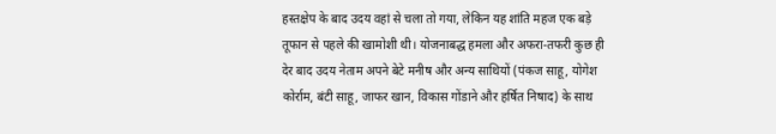हस्तक्षेप के बाद उदय वहां से चला तो गया, लेकिन यह शांति महज एक बड़े तूफान से पहले की खामोशी थी। योजनाबद्ध हमला और अफरा-तफरी कुछ ही देर बाद उदय नेताम अपने बेटे मनीष और अन्य साथियों (पंकज साहू, योगेश कोर्राम, बंटी साहू, जाफर खान, विकास गोंडाने और हर्षित निषाद) के साथ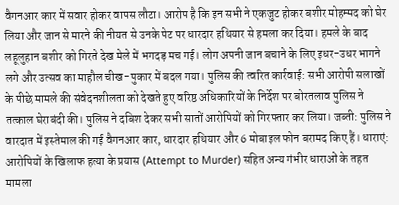वैगनआर कार में सवार होकर वापस लौटा। आरोप है कि इन सभी ने एकजुट होकर बशीर मोहम्मद को घेर लिया और जान से मारने की नीयत से उनके पेट पर धारदार हथियार से हमला कर दिया। हमले के बाद लहूलुहान बशीर को गिरते देख मेले में भगदड़ मच गई। लोग अपनी जान बचाने के लिए इधर-उधर भागने लगे और उत्सव का माहौल चीख-पुकार में बदल गया। पुलिस की त्वरित कार्रवाई: सभी आरोपी सलाखों के पीछे मामले की संवेदनशीलता को देखते हुए वरिष्ठ अधिकारियों के निर्देश पर बोरतलाव पुलिस ने तत्काल घेराबंदी की। पुलिस ने दबिश देकर सभी सातों आरोपियों को गिरफ्तार कर लिया। जब्ती: पुलिस ने वारदात में इस्तेमाल की गई वैगनआर कार, धारदार हथियार और 6 मोबाइल फोन बरामद किए हैं। धाराएं: आरोपियों के खिलाफ हत्या के प्रयास (Attempt to Murder) सहित अन्य गंभीर धाराओं के तहत मामला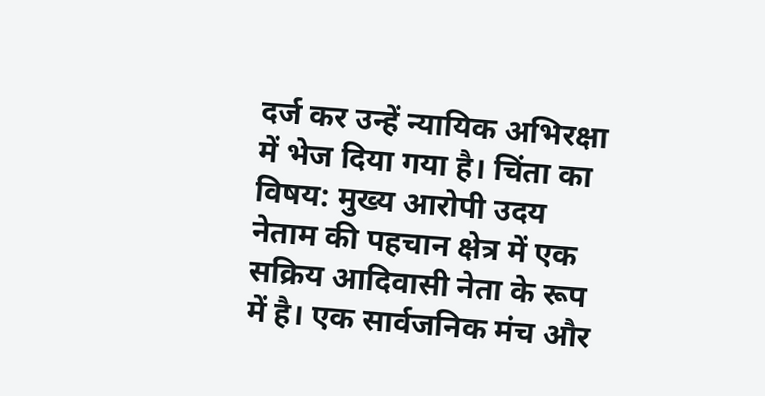दर्ज कर उन्हें न्यायिक अभिरक्षा में भेज दिया गया है। चिंता का विषय: मुख्य आरोपी उदय नेताम की पहचान क्षेत्र में एक सक्रिय आदिवासी नेता के रूप में है। एक सार्वजनिक मंच और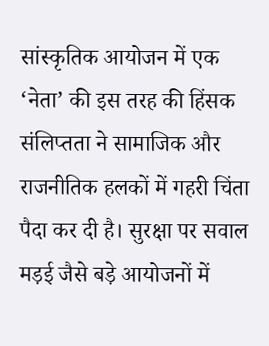सांस्कृतिक आयोजन में एक ‘नेता’ की इस तरह की हिंसक संलिप्तता ने सामाजिक और राजनीतिक हलकों में गहरी चिंता पैदा कर दी है। सुरक्षा पर सवाल मड़ई जैसे बड़े आयोजनों में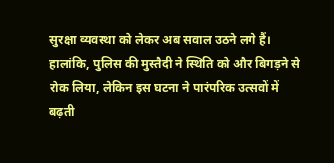सुरक्षा व्यवस्था को लेकर अब सवाल उठने लगे हैं। हालांकि, पुलिस की मुस्तैदी ने स्थिति को और बिगड़ने से रोक लिया, लेकिन इस घटना ने पारंपरिक उत्सवों में बढ़ती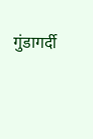गुंडागर्दी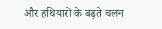और हथियारों के बढ़ते चलन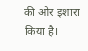की ओर इशारा किया है।